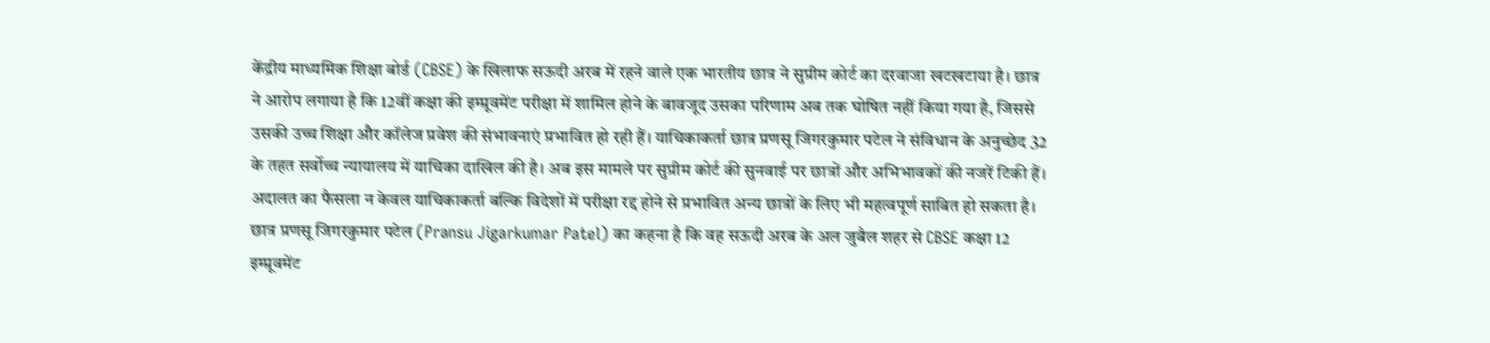केंद्रीय माध्यमिक शिक्षा बोर्ड (CBSE) के खिलाफ सऊदी अरब में रहने वाले एक भारतीय छात्र ने सुप्रीम कोर्ट का दरवाजा खटखटाया है। छात्र ने आरोप लगाया है कि 12वीं कक्षा की इम्प्रूवमेंट परीक्षा में शामिल होने के बावजूद उसका परिणाम अब तक घोषित नहीं किया गया है, जिससे उसकी उच्च शिक्षा और कॉलेज प्रवेश की संभावनाएं प्रभावित हो रही हैं। याचिकाकर्ता छात्र प्रणसू जिगरकुमार पटेल ने संविधान के अनुच्छेद 32 के तहत सर्वोच्च न्यायालय में याचिका दाखिल की है। अब इस मामले पर सुप्रीम कोर्ट की सुनवाई पर छात्रों और अभिभावकों की नजरें टिकी हैं। अदालत का फैसला न केवल याचिकाकर्ता बल्कि विदेशों में परीक्षा रद्द होने से प्रभावित अन्य छात्रों के लिए भी महत्वपूर्ण साबित हो सकता है।
छात्र प्रणसू जिगरकुमार पटेल (Pransu Jigarkumar Patel) का कहना है कि वह सऊदी अरब के अल जुबैल शहर से CBSE कक्षा 12 इम्प्रूवमेंट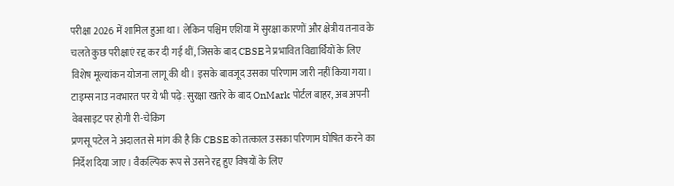परीक्षा 2026 में शामिल हुआ था। लेकिन पश्चिम एशिया में सुरक्षा कारणों और क्षेत्रीय तनाव के चलते कुछ परीक्षाएं रद्द कर दी गई थीं, जिसके बाद CBSE ने प्रभावित विद्यार्थियों के लिए विशेष मूल्यांकन योजना लागू की थी। इसके बावजूद उसका परिणाम जारी नहीं किया गया।
टाइम्स नाउ नवभारत पर ये भी पढ़े: सुरक्षा खतरे के बाद OnMark पोर्टल बाहर, अब अपनी वेबसाइट पर होगी री-चेकिंग
प्रणसू पटेल ने अदालत से मांग की है कि CBSE को तत्काल उसका परिणाम घोषित करने का निर्देश दिया जाए। वैकल्पिक रूप से उसने रद्द हुए विषयों के लिए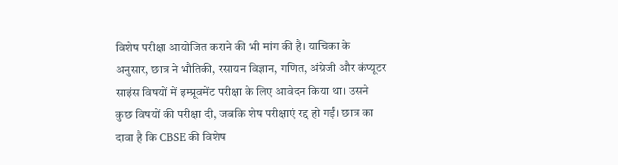विशेष परीक्षा आयोजित कराने की भी मांग की है। याचिका के अनुसार, छात्र ने भौतिकी, रसायन विज्ञान, गणित, अंग्रेजी और कंप्यूटर साइंस विषयों में इम्प्रूवमेंट परीक्षा के लिए आवेदन किया था। उसने कुछ विषयों की परीक्षा दी, जबकि शेष परीक्षाएं रद्द हो गईं। छात्र का दावा है कि CBSE की विशेष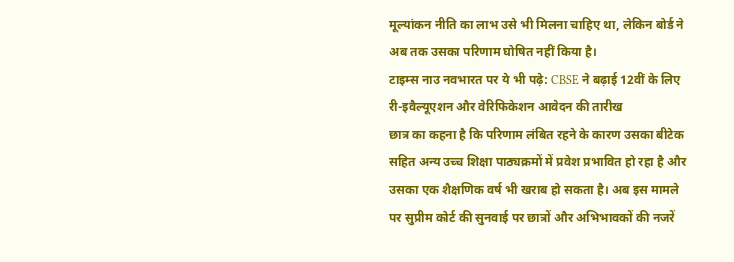मूल्यांकन नीति का लाभ उसे भी मिलना चाहिए था, लेकिन बोर्ड ने अब तक उसका परिणाम घोषित नहीं किया है।
टाइम्स नाउ नवभारत पर ये भी पढ़े: CBSE ने बढ़ाई 12वीं के लिए री-इवैल्यूएशन और वेरिफिकेशन आवेदन की तारीख
छात्र का कहना है कि परिणाम लंबित रहने के कारण उसका बीटेक सहित अन्य उच्च शिक्षा पाठ्यक्रमों में प्रवेश प्रभावित हो रहा है और उसका एक शैक्षणिक वर्ष भी खराब हो सकता है। अब इस मामले पर सुप्रीम कोर्ट की सुनवाई पर छात्रों और अभिभावकों की नजरें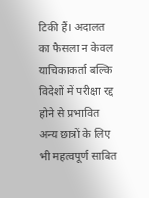टिकी हैं। अदालत का फैसला न केवल याचिकाकर्ता बल्कि विदेशों में परीक्षा रद्द होने से प्रभावित अन्य छात्रों के लिए भी महत्वपूर्ण साबित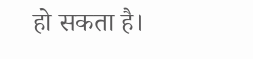हो सकता है।